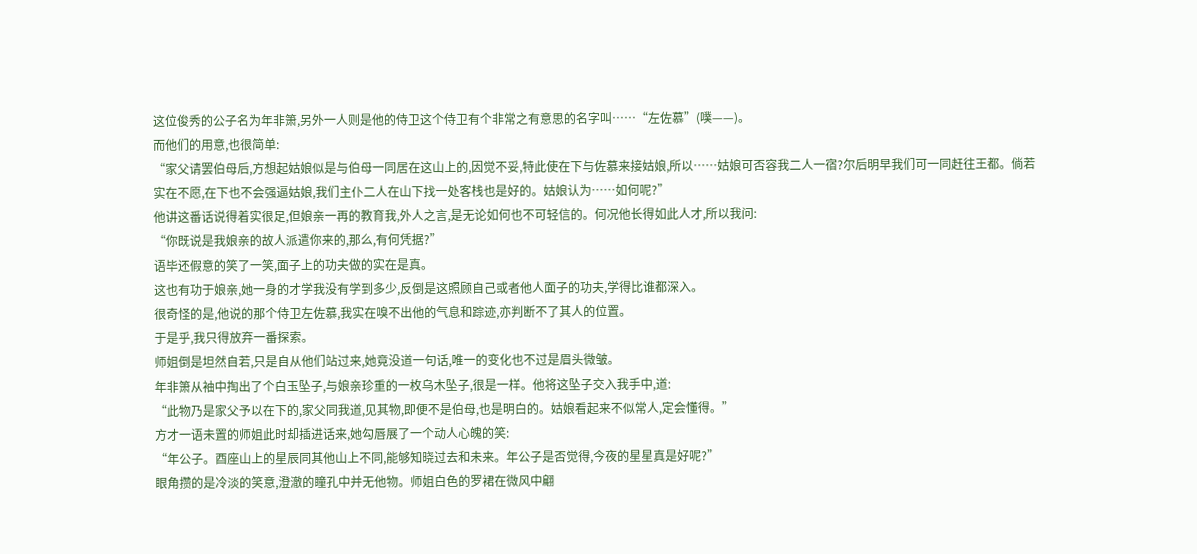这位俊秀的公子名为年非箫,另外一人则是他的侍卫这个侍卫有个非常之有意思的名字叫……“左佐慕”(噗——)。
而他们的用意,也很简单:
“家父请罢伯母后,方想起姑娘似是与伯母一同居在这山上的,因觉不妥,特此使在下与佐慕来接姑娘,所以……姑娘可否容我二人一宿?尔后明早我们可一同赶往王都。倘若实在不愿,在下也不会强逼姑娘,我们主仆二人在山下找一处客栈也是好的。姑娘认为……如何呢?”
他讲这番话说得着实很足,但娘亲一再的教育我,外人之言,是无论如何也不可轻信的。何况他长得如此人才,所以我问:
“你既说是我娘亲的故人派遣你来的,那么,有何凭据?”
语毕还假意的笑了一笑,面子上的功夫做的实在是真。
这也有功于娘亲,她一身的才学我没有学到多少,反倒是这照顾自己或者他人面子的功夫,学得比谁都深入。
很奇怪的是,他说的那个侍卫左佐慕,我实在嗅不出他的气息和踪迹,亦判断不了其人的位置。
于是乎,我只得放弃一番探索。
师姐倒是坦然自若,只是自从他们站过来,她竟没道一句话,唯一的变化也不过是眉头微皱。
年非箫从袖中掏出了个白玉坠子,与娘亲珍重的一枚乌木坠子,很是一样。他将这坠子交入我手中,道:
“此物乃是家父予以在下的,家父同我道,见其物,即便不是伯母,也是明白的。姑娘看起来不似常人,定会懂得。”
方才一语未置的师姐此时却插进话来,她勾唇展了一个动人心魄的笑:
“年公子。酉座山上的星辰同其他山上不同,能够知晓过去和未来。年公子是否觉得,今夜的星星真是好呢?”
眼角攒的是冷淡的笑意,澄澈的瞳孔中并无他物。师姐白色的罗裙在微风中翩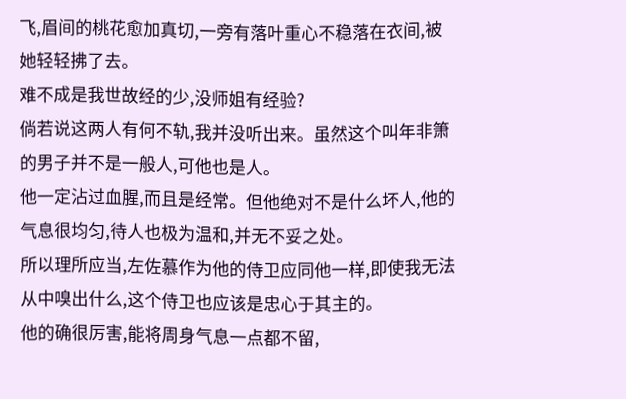飞,眉间的桃花愈加真切,一旁有落叶重心不稳落在衣间,被她轻轻拂了去。
难不成是我世故经的少,没师姐有经验?
倘若说这两人有何不轨,我并没听出来。虽然这个叫年非箫的男子并不是一般人,可他也是人。
他一定沾过血腥,而且是经常。但他绝对不是什么坏人,他的气息很均匀,待人也极为温和,并无不妥之处。
所以理所应当,左佐慕作为他的侍卫应同他一样,即使我无法从中嗅出什么,这个侍卫也应该是忠心于其主的。
他的确很厉害,能将周身气息一点都不留,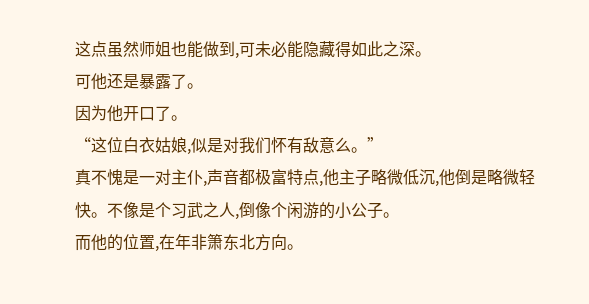这点虽然师姐也能做到,可未必能隐藏得如此之深。
可他还是暴露了。
因为他开口了。
“这位白衣姑娘,似是对我们怀有敌意么。”
真不愧是一对主仆,声音都极富特点,他主子略微低沉,他倒是略微轻快。不像是个习武之人,倒像个闲游的小公子。
而他的位置,在年非箫东北方向。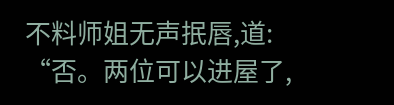不料师姐无声抿唇,道:
“否。两位可以进屋了,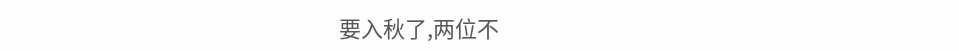要入秋了,两位不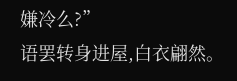嫌冷么?”
语罢转身进屋,白衣翩然。